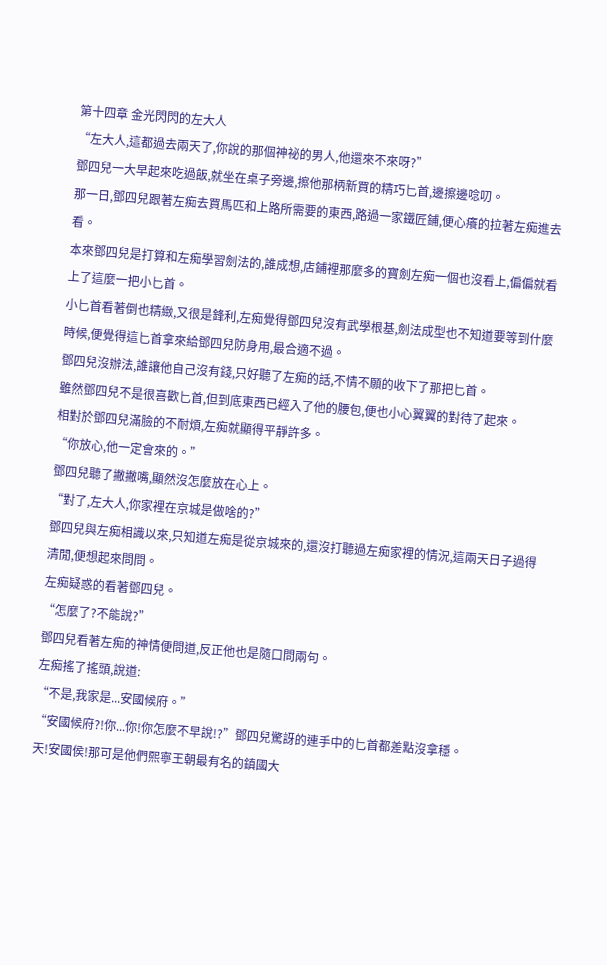第十四章 金光閃閃的左大人
“左大人,這都過去兩天了,你說的那個神祕的男人,他還來不來呀?”
鄧四兒一大早起來吃過飯,就坐在桌子旁邊,擦他那柄新買的精巧匕首,邊擦邊唸叨。
那一日,鄧四兒跟著左痴去買馬匹和上路所需要的東西,路過一家鐵匠鋪,便心癢的拉著左痴進去看。
本來鄧四兒是打算和左痴學習劍法的,誰成想,店鋪裡那麼多的寶劍左痴一個也沒看上,偏偏就看上了這麼一把小匕首。
小匕首看著倒也精緻,又很是鋒利,左痴覺得鄧四兒沒有武學根基,劍法成型也不知道要等到什麼時候,便覺得這匕首拿來給鄧四兒防身用,最合適不過。
鄧四兒沒辦法,誰讓他自己沒有錢,只好聽了左痴的話,不情不願的收下了那把匕首。
雖然鄧四兒不是很喜歡匕首,但到底東西已經入了他的腰包,便也小心翼翼的對待了起來。
相對於鄧四兒滿臉的不耐煩,左痴就顯得平靜許多。
“你放心,他一定會來的。”
鄧四兒聽了撇撇嘴,顯然沒怎麼放在心上。
“對了,左大人,你家裡在京城是做啥的?”
鄧四兒與左痴相識以來,只知道左痴是從京城來的,還沒打聽過左痴家裡的情況,這兩天日子過得清閒,便想起來問問。
左痴疑惑的看著鄧四兒。
“怎麼了?不能說?”
鄧四兒看著左痴的神情便問道,反正他也是隨口問兩句。
左痴搖了搖頭,說道:
“不是,我家是...安國候府。”
“安國候府?!你...你!你怎麼不早說!?”鄧四兒驚訝的連手中的匕首都差點沒拿穩。
天!安國侯!那可是他們熙寧王朝最有名的鎮國大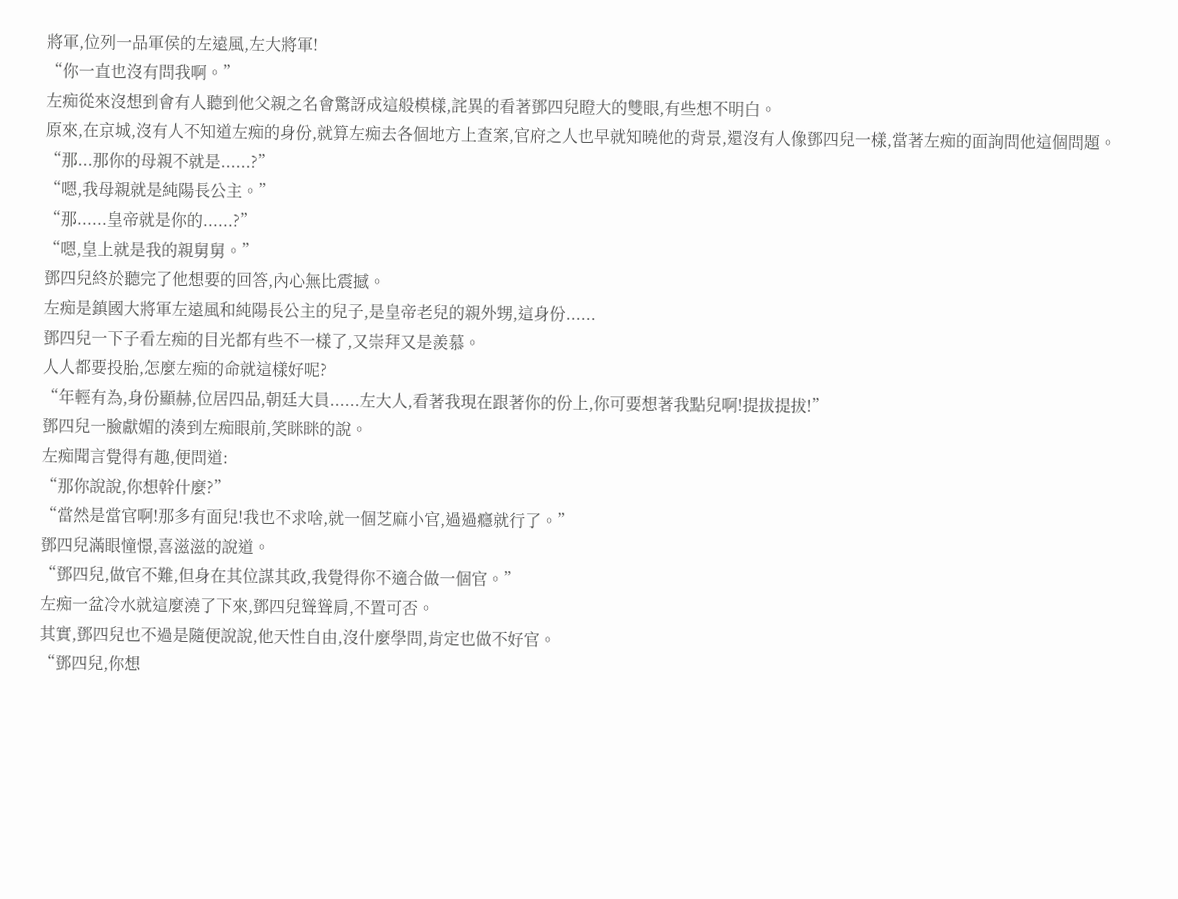將軍,位列一品軍侯的左遠風,左大將軍!
“你一直也沒有問我啊。”
左痴從來沒想到會有人聽到他父親之名會驚訝成這般模樣,詫異的看著鄧四兒瞪大的雙眼,有些想不明白。
原來,在京城,沒有人不知道左痴的身份,就算左痴去各個地方上查案,官府之人也早就知曉他的背景,還沒有人像鄧四兒一樣,當著左痴的面詢問他這個問題。
“那...那你的母親不就是......?”
“嗯,我母親就是純陽長公主。”
“那......皇帝就是你的......?”
“嗯,皇上就是我的親舅舅。”
鄧四兒終於聽完了他想要的回答,內心無比震撼。
左痴是鎮國大將軍左遠風和純陽長公主的兒子,是皇帝老兒的親外甥,這身份......
鄧四兒一下子看左痴的目光都有些不一樣了,又崇拜又是羨慕。
人人都要投胎,怎麼左痴的命就這樣好呢?
“年輕有為,身份顯赫,位居四品,朝廷大員......左大人,看著我現在跟著你的份上,你可要想著我點兒啊!提拔提拔!”
鄧四兒一臉獻媚的湊到左痴眼前,笑眯眯的說。
左痴聞言覺得有趣,便問道:
“那你說說,你想幹什麼?”
“當然是當官啊!那多有面兒!我也不求啥,就一個芝麻小官,過過癮就行了。”
鄧四兒滿眼憧憬,喜滋滋的說道。
“鄧四兒,做官不難,但身在其位謀其政,我覺得你不適合做一個官。”
左痴一盆冷水就這麼澆了下來,鄧四兒聳聳肩,不置可否。
其實,鄧四兒也不過是隨便說說,他天性自由,沒什麼學問,肯定也做不好官。
“鄧四兒,你想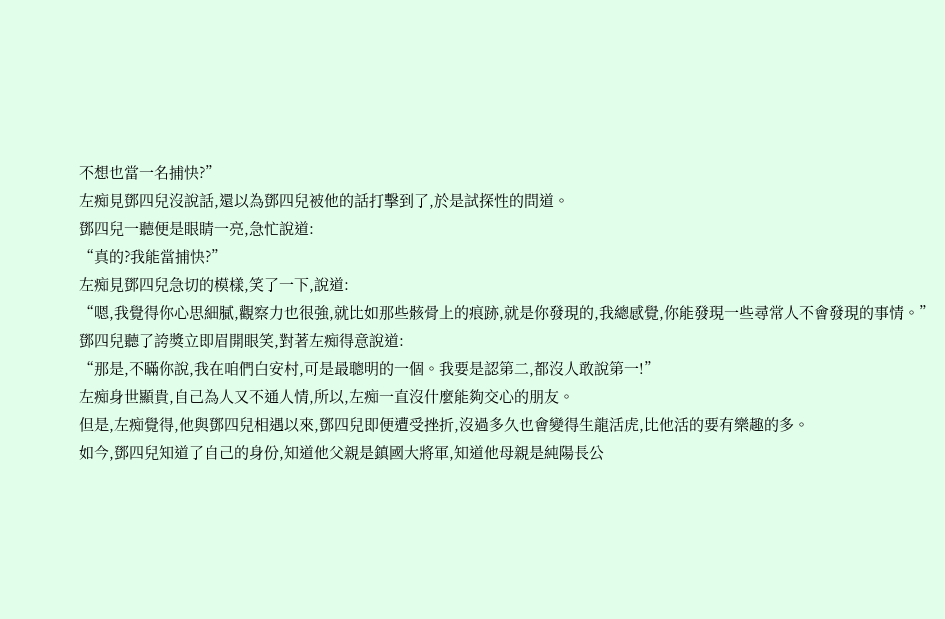不想也當一名捕快?”
左痴見鄧四兒沒說話,還以為鄧四兒被他的話打擊到了,於是試探性的問道。
鄧四兒一聽便是眼睛一亮,急忙說道:
“真的?我能當捕快?”
左痴見鄧四兒急切的模樣,笑了一下,說道:
“嗯,我覺得你心思細膩,觀察力也很強,就比如那些骸骨上的痕跡,就是你發現的,我總感覺,你能發現一些尋常人不會發現的事情。”
鄧四兒聽了誇獎立即眉開眼笑,對著左痴得意說道:
“那是,不瞞你說,我在咱們白安村,可是最聰明的一個。我要是認第二,都沒人敢說第一!”
左痴身世顯貴,自己為人又不通人情,所以,左痴一直沒什麼能夠交心的朋友。
但是,左痴覺得,他與鄧四兒相遇以來,鄧四兒即便遭受挫折,沒過多久也會變得生龍活虎,比他活的要有樂趣的多。
如今,鄧四兒知道了自己的身份,知道他父親是鎮國大將軍,知道他母親是純陽長公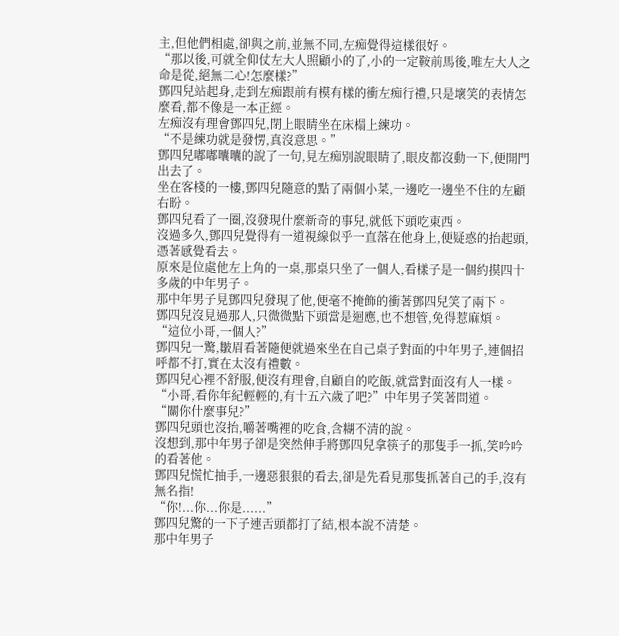主,但他們相處,卻與之前,並無不同,左痴覺得這樣很好。
“那以後,可就全仰仗左大人照顧小的了,小的一定鞍前馬後,唯左大人之命是從,絕無二心!怎麼樣?”
鄧四兒站起身,走到左痴跟前有模有樣的衝左痴行禮,只是壞笑的表情怎麼看,都不像是一本正經。
左痴沒有理會鄧四兒,閉上眼睛坐在床榻上練功。
“不是練功就是發愣,真沒意思。”
鄧四兒嘟嘟囔囔的說了一句,見左痴別說眼睛了,眼皮都沒動一下,便開門出去了。
坐在客棧的一樓,鄧四兒隨意的點了兩個小菜,一邊吃一邊坐不住的左顧右盼。
鄧四兒看了一圈,沒發現什麼新奇的事兒,就低下頭吃東西。
沒過多久,鄧四兒覺得有一道視線似乎一直落在他身上,便疑惑的抬起頭,憑著感覺看去。
原來是位處他左上角的一桌,那桌只坐了一個人,看樣子是一個約摸四十多歲的中年男子。
那中年男子見鄧四兒發現了他,便毫不掩飾的衝著鄧四兒笑了兩下。
鄧四兒沒見過那人,只微微點下頭當是迴應,也不想管,免得惹麻煩。
“這位小哥,一個人?”
鄧四兒一驚,皺眉看著隨便就過來坐在自己桌子對面的中年男子,連個招呼都不打,實在太沒有禮數。
鄧四兒心裡不舒服,便沒有理會,自顧自的吃飯,就當對面沒有人一樣。
“小哥,看你年紀輕輕的,有十五六歲了吧?”中年男子笑著問道。
“關你什麼事兒?”
鄧四兒頭也沒抬,嚼著嘴裡的吃食,含糊不清的說。
沒想到,那中年男子卻是突然伸手將鄧四兒拿筷子的那隻手一抓,笑吟吟的看著他。
鄧四兒慌忙抽手,一邊惡狠狠的看去,卻是先看見那隻抓著自己的手,沒有無名指!
“你!...你...你是......”
鄧四兒驚的一下子連舌頭都打了結,根本說不清楚。
那中年男子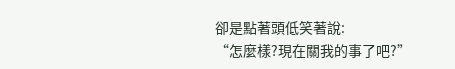卻是點著頭低笑著說:
“怎麼樣?現在關我的事了吧?”